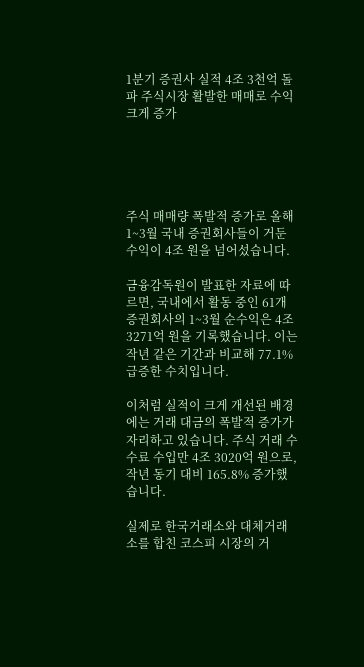1분기 증권사 실적 4조 3천억 돌파 주식시장 활발한 매매로 수익 크게 증가





주식 매매량 폭발적 증가로 올해 1~3월 국내 증권회사들이 거둔 수익이 4조 원을 넘어섰습니다.

금융감독원이 발표한 자료에 따르면, 국내에서 활동 중인 61개 증권회사의 1~3월 순수익은 4조 3271억 원을 기록했습니다. 이는 작년 같은 기간과 비교해 77.1% 급증한 수치입니다.

이처럼 실적이 크게 개선된 배경에는 거래 대금의 폭발적 증가가 자리하고 있습니다. 주식 거래 수수료 수입만 4조 3020억 원으로, 작년 동기 대비 165.8% 증가했습니다.

실제로 한국거래소와 대체거래소를 합친 코스피 시장의 거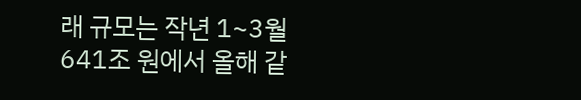래 규모는 작년 1~3월 641조 원에서 올해 같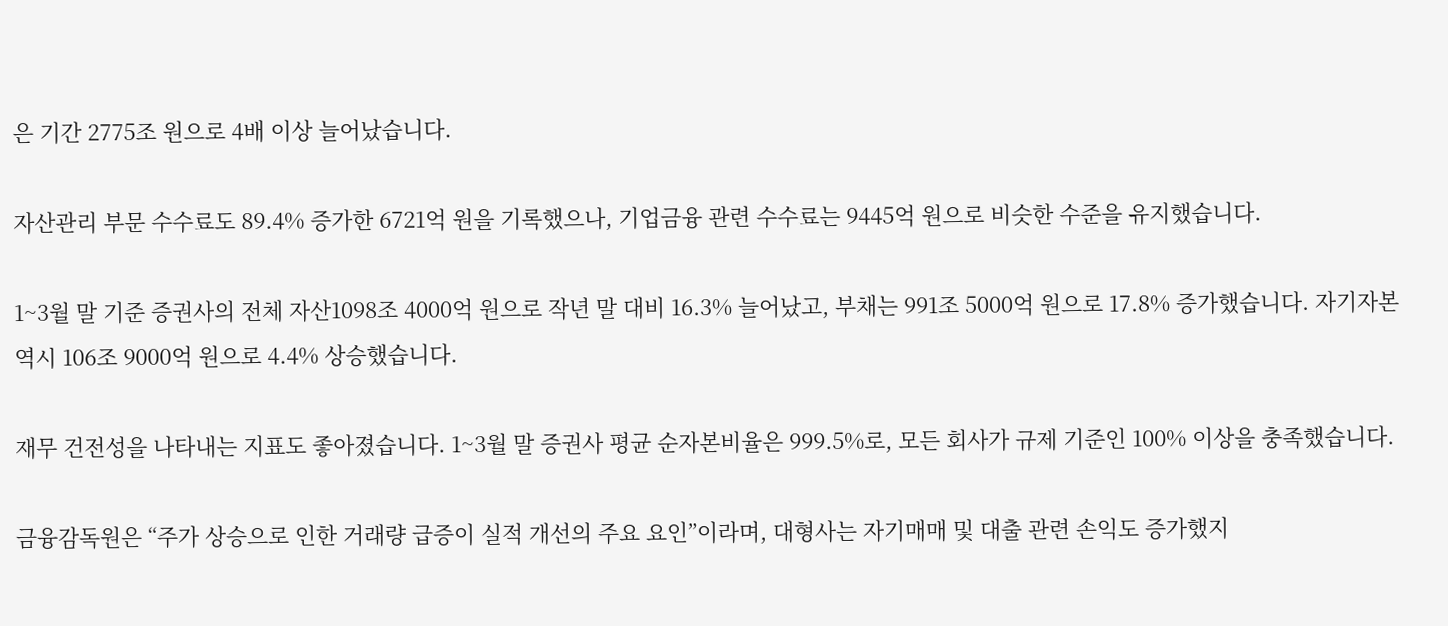은 기간 2775조 원으로 4배 이상 늘어났습니다.

자산관리 부문 수수료도 89.4% 증가한 6721억 원을 기록했으나, 기업금융 관련 수수료는 9445억 원으로 비슷한 수준을 유지했습니다.

1~3월 말 기준 증권사의 전체 자산1098조 4000억 원으로 작년 말 대비 16.3% 늘어났고, 부채는 991조 5000억 원으로 17.8% 증가했습니다. 자기자본 역시 106조 9000억 원으로 4.4% 상승했습니다.

재무 건전성을 나타내는 지표도 좋아졌습니다. 1~3월 말 증권사 평균 순자본비율은 999.5%로, 모든 회사가 규제 기준인 100% 이상을 충족했습니다.

금융감독원은 “주가 상승으로 인한 거래량 급증이 실적 개선의 주요 요인”이라며, 대형사는 자기매매 및 대출 관련 손익도 증가했지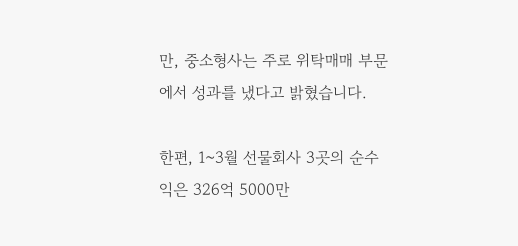만, 중소형사는 주로 위탁매매 부문에서 성과를 냈다고 밝혔습니다.

한편, 1~3월 선물회사 3곳의 순수익은 326억 5000만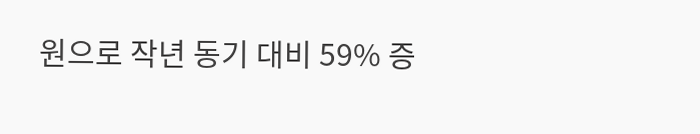원으로 작년 동기 대비 59% 증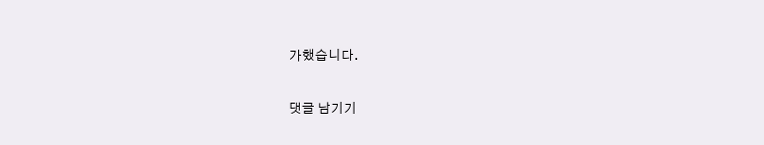가했습니다.

댓글 남기기